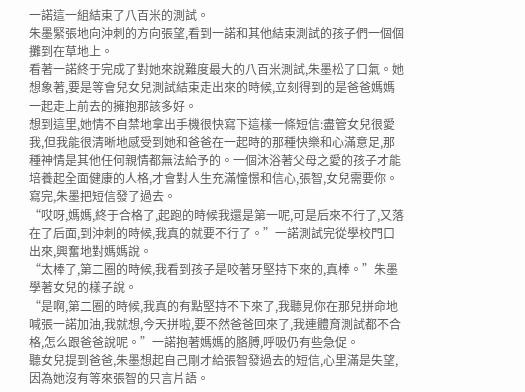一諾這一組結束了八百米的測試。
朱墨緊張地向沖刺的方向張望,看到一諾和其他結束測試的孩子們一個個攤到在草地上。
看著一諾終于完成了對她來說難度最大的八百米測試,朱墨松了口氣。她想象著,要是等會兒女兒測試結束走出來的時候,立刻得到的是爸爸媽媽一起走上前去的擁抱那該多好。
想到這里,她情不自禁地拿出手機很快寫下這樣一條短信:盡管女兒很愛我,但我能很清晰地感受到她和爸爸在一起時的那種快樂和心滿意足,那種神情是其他任何親情都無法給予的。一個沐浴著父母之愛的孩子才能培養起全面健康的人格,才會對人生充滿憧憬和信心,張智,女兒需要你。
寫完,朱墨把短信發了過去。
“哎呀,媽媽,終于合格了,起跑的時候我還是第一呢,可是后來不行了,又落在了后面,到沖刺的時候,我真的就要不行了。”一諾測試完從學校門口出來,興奮地對媽媽說。
“太棒了,第二圈的時候,我看到孩子是咬著牙堅持下來的,真棒。”朱墨學著女兒的樣子說。
“是啊,第二圈的時候,我真的有點堅持不下來了,我聽見你在那兒拼命地喊張一諾加油,我就想,今天拼啦,要不然爸爸回來了,我連體育測試都不合格,怎么跟爸爸說呢。”一諾抱著媽媽的胳膊,呼吸仍有些急促。
聽女兒提到爸爸,朱墨想起自己剛才給張智發過去的短信,心里滿是失望,因為她沒有等來張智的只言片語。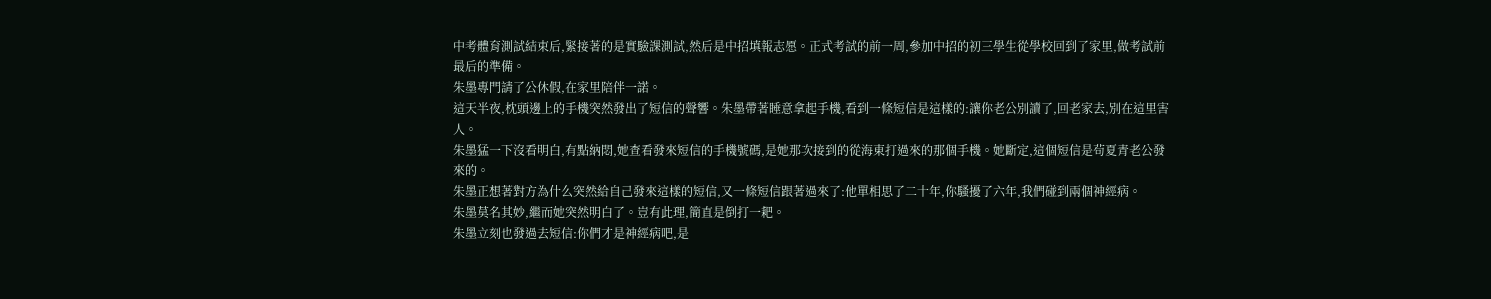中考體育測試結束后,緊接著的是實驗課測試,然后是中招填報志愿。正式考試的前一周,參加中招的初三學生從學校回到了家里,做考試前最后的準備。
朱墨專門請了公休假,在家里陪伴一諾。
這天半夜,枕頭邊上的手機突然發出了短信的聲響。朱墨帶著睡意拿起手機,看到一條短信是這樣的:讓你老公別讀了,回老家去,別在這里害人。
朱墨猛一下沒看明白,有點納悶,她查看發來短信的手機號碼,是她那次接到的從海東打過來的那個手機。她斷定,這個短信是茍夏青老公發來的。
朱墨正想著對方為什么突然給自己發來這樣的短信,又一條短信跟著過來了:他單相思了二十年,你騷擾了六年,我們碰到兩個神經病。
朱墨莫名其妙,繼而她突然明白了。豈有此理,簡直是倒打一耙。
朱墨立刻也發過去短信:你們才是神經病吧,是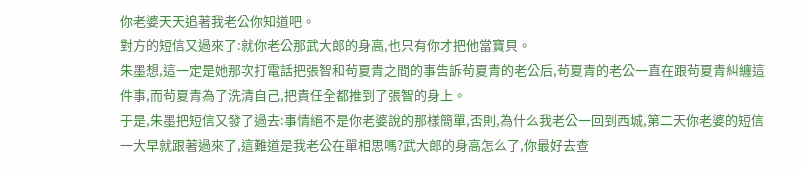你老婆天天追著我老公你知道吧。
對方的短信又過來了:就你老公那武大郎的身高,也只有你才把他當寶貝。
朱墨想,這一定是她那次打電話把張智和茍夏青之間的事告訴茍夏青的老公后,茍夏青的老公一直在跟茍夏青糾纏這件事,而茍夏青為了洗清自己,把責任全都推到了張智的身上。
于是,朱墨把短信又發了過去:事情絕不是你老婆說的那樣簡單,否則,為什么我老公一回到西城,第二天你老婆的短信一大早就跟著過來了,這難道是我老公在單相思嗎?武大郎的身高怎么了,你最好去查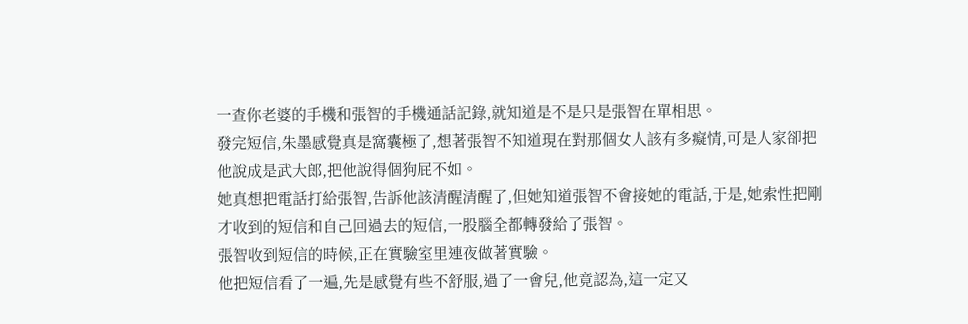一查你老婆的手機和張智的手機通話記錄,就知道是不是只是張智在單相思。
發完短信,朱墨感覺真是窩囊極了,想著張智不知道現在對那個女人該有多癡情,可是人家卻把他說成是武大郎,把他說得個狗屁不如。
她真想把電話打給張智,告訴他該清醒清醒了,但她知道張智不會接她的電話,于是,她索性把剛才收到的短信和自己回過去的短信,一股腦全都轉發給了張智。
張智收到短信的時候,正在實驗室里連夜做著實驗。
他把短信看了一遍,先是感覺有些不舒服,過了一會兒,他竟認為,這一定又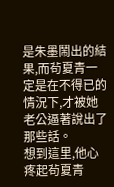是朱墨鬧出的結果,而茍夏青一定是在不得已的情況下,才被她老公逼著說出了那些話。
想到這里,他心疼起茍夏青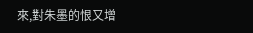來,對朱墨的恨又增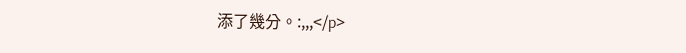添了幾分。:,,,</p>